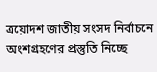ত্রয়োদশ জাতীয় সংসদ নির্বাচনে অংশগ্রহণের প্রস্তুতি নিচ্ছে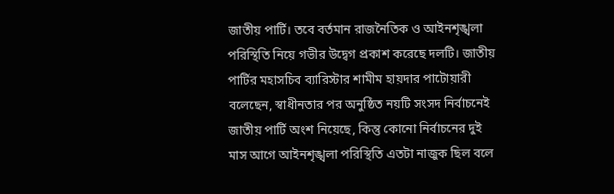জাতীয় পার্টি। তবে বর্তমান রাজনৈতিক ও আইনশৃঙ্খলা পরিস্থিতি নিয়ে গভীর উদ্বেগ প্রকাশ করেছে দলটি। জাতীয় পার্টির মহাসচিব ব্যারিস্টার শামীম হায়দার পাটোয়ারী বলেছেন, স্বাধীনতার পর অনুষ্ঠিত নয়টি সংসদ নির্বাচনেই জাতীয় পার্টি অংশ নিয়েছে, কিন্তু কোনো নির্বাচনের দুই মাস আগে আইনশৃঙ্খলা পরিস্থিতি এতটা নাজুক ছিল বলে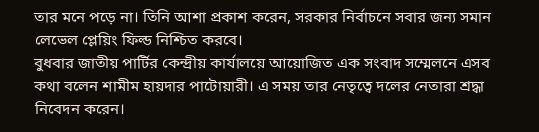তার মনে পড়ে না। তিনি আশা প্রকাশ করেন, সরকার নির্বাচনে সবার জন্য সমান লেভেল প্লেয়িং ফিল্ড নিশ্চিত করবে।
বুধবার জাতীয় পার্টির কেন্দ্রীয় কার্যালয়ে আয়োজিত এক সংবাদ সম্মেলনে এসব কথা বলেন শামীম হায়দার পাটোয়ারী। এ সময় তার নেতৃত্বে দলের নেতারা শ্রদ্ধা নিবেদন করেন।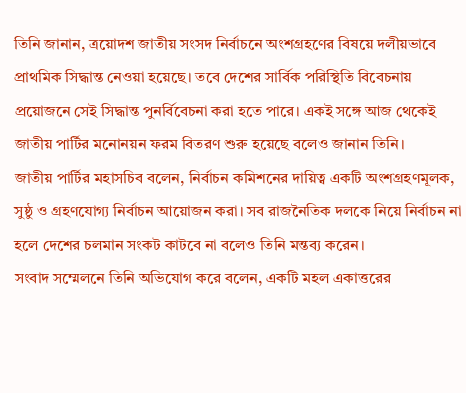তিনি জানান, ত্রয়োদশ জাতীয় সংসদ নির্বাচনে অংশগ্রহণের বিষয়ে দলীয়ভাবে প্রাথমিক সিদ্ধান্ত নেওয়া হয়েছে। তবে দেশের সার্বিক পরিস্থিতি বিবেচনায় প্রয়োজনে সেই সিদ্ধান্ত পুনর্বিবেচনা করা হতে পারে। একই সঙ্গে আজ থেকেই জাতীয় পার্টির মনোনয়ন ফরম বিতরণ শুরু হয়েছে বলেও জানান তিনি।
জাতীয় পার্টির মহাসচিব বলেন, নির্বাচন কমিশনের দায়িত্ব একটি অংশগ্রহণমূলক, সুষ্ঠু ও গ্রহণযোগ্য নির্বাচন আয়োজন করা। সব রাজনৈতিক দলকে নিয়ে নির্বাচন না হলে দেশের চলমান সংকট কাটবে না বলেও তিনি মন্তব্য করেন।
সংবাদ সম্মেলনে তিনি অভিযোগ করে বলেন, একটি মহল একাত্তরের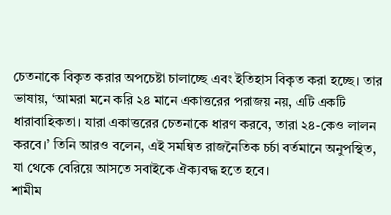চেতনাকে বিকৃত করার অপচেষ্টা চালাচ্ছে এবং ইতিহাস বিকৃত করা হচ্ছে। তার ভাষায়, ‘আমরা মনে করি ২৪ মানে একাত্তরের পরাজয় নয়, এটি একটি ধারাবাহিকতা। যারা একাত্তরের চেতনাকে ধারণ করবে, তারা ২৪-কেও লালন করবে।’ তিনি আরও বলেন, এই সমন্বিত রাজনৈতিক চর্চা বর্তমানে অনুপস্থিত, যা থেকে বেরিয়ে আসতে সবাইকে ঐক্যবদ্ধ হতে হবে।
শামীম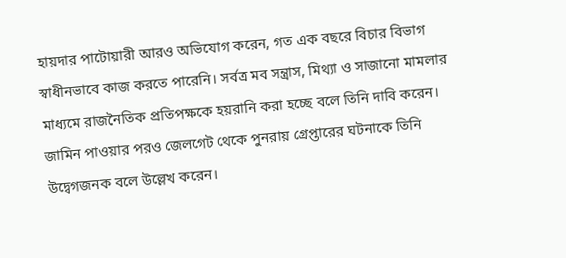হায়দার পাটোয়ারী আরও অভিযোগ করেন, গত এক বছরে বিচার বিভাগ স্বাধীনভাবে কাজ করতে পারেনি। সর্বত্র মব সন্ত্রাস, মিথ্যা ও সাজানো মামলার মাধ্যমে রাজনৈতিক প্রতিপক্ষকে হয়রানি করা হচ্ছে বলে তিনি দাবি করেন। জামিন পাওয়ার পরও জেলগেট থেকে পুনরায় গ্রেপ্তারের ঘটনাকে তিনি উদ্বেগজনক বলে উল্লেখ করেন।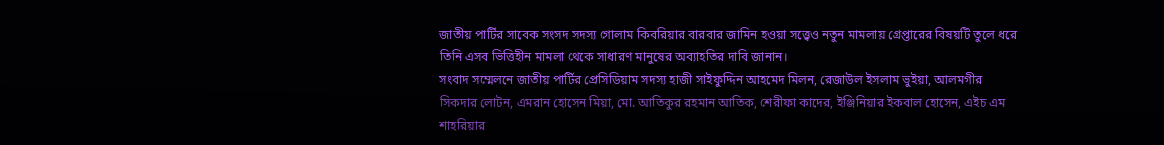জাতীয় পার্টির সাবেক সংসদ সদস্য গোলাম কিবরিয়ার বারবার জামিন হওয়া সত্ত্বেও নতুন মামলায় গ্রেপ্তারের বিষয়টি তুলে ধরে তিনি এসব ভিত্তিহীন মামলা থেকে সাধারণ মানুষের অব্যাহতির দাবি জানান।
সংবাদ সম্মেলনে জাতীয় পার্টির প্রেসিডিয়াম সদস্য হাজী সাইফুদ্দিন আহমেদ মিলন, রেজাউল ইসলাম ভুইয়া, আলমগীর সিকদার লোটন, এমরান হোসেন মিয়া, মো. আতিকুর রহমান আতিক, শেরীফা কাদের, ইঞ্জিনিয়ার ইকবাল হোসেন, এইচ এম শাহরিয়ার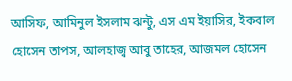আসিফ, আমিনুল ইসলাম ঝন্টু, এস এম ইয়াসির, ইকবাল হোসেন তাপস, আলহাজ্ব আবু তাহের, আজমল হোসেন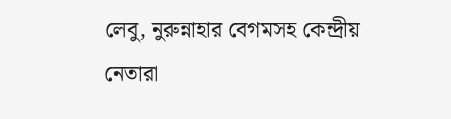লেবু, নুরুন্নাহার বেগমসহ কেন্দ্রীয় নেতারা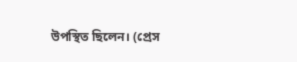উপস্থিত ছিলেন। (প্রেস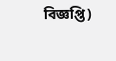বিজ্ঞপ্তি)